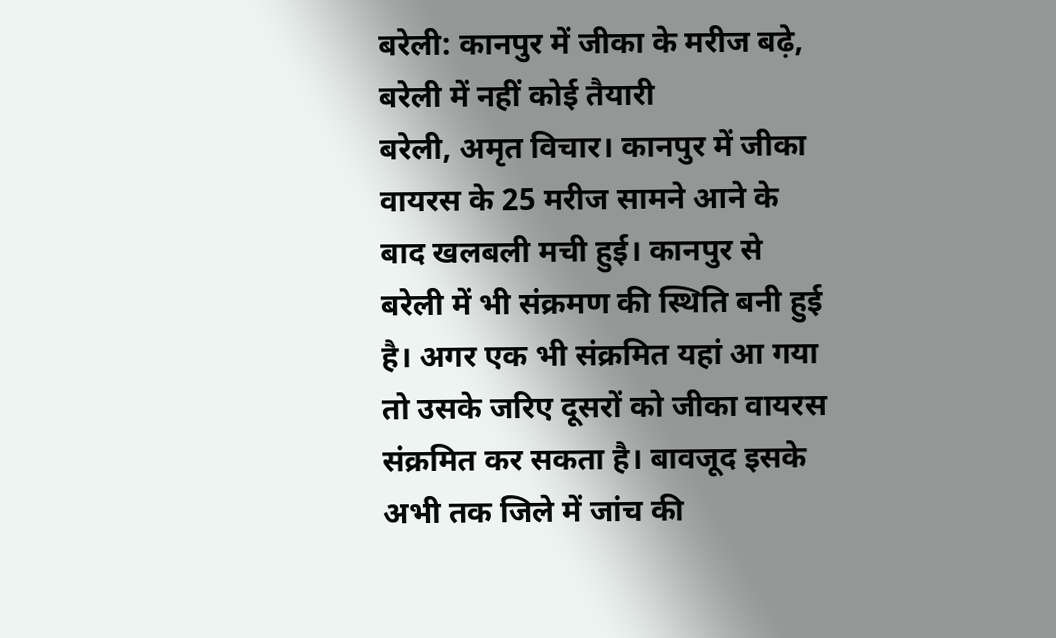बरेली: कानपुर में जीका के मरीज बढ़े, बरेली में नहीं कोई तैयारी
बरेली, अमृत विचार। कानपुर में जीका वायरस के 25 मरीज सामने आने के बाद खलबली मची हुई। कानपुर से बरेली में भी संक्रमण की स्थिति बनी हुई है। अगर एक भी संक्रमित यहां आ गया तो उसके जरिए दूसरों को जीका वायरस संक्रमित कर सकता है। बावजूद इसके अभी तक जिले में जांच की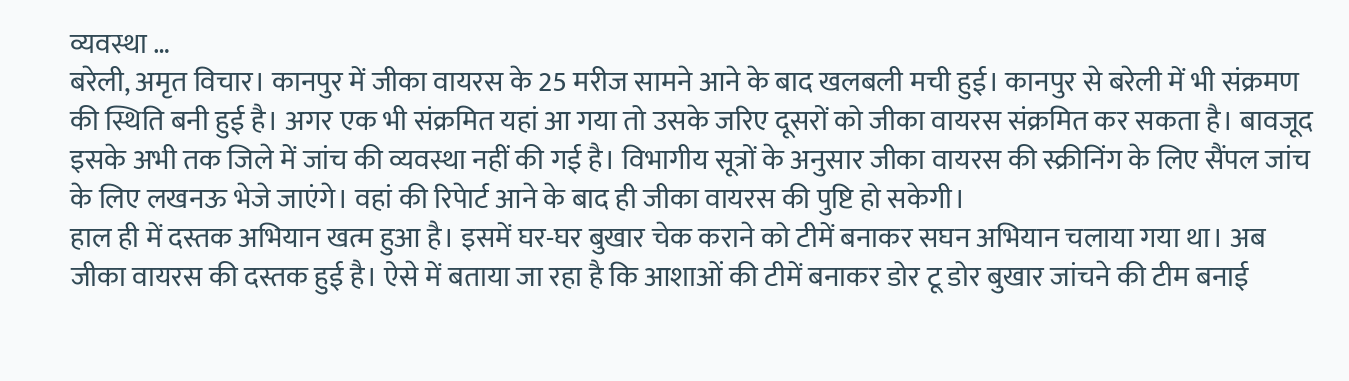व्यवस्था …
बरेली, अमृत विचार। कानपुर में जीका वायरस के 25 मरीज सामने आने के बाद खलबली मची हुई। कानपुर से बरेली में भी संक्रमण की स्थिति बनी हुई है। अगर एक भी संक्रमित यहां आ गया तो उसके जरिए दूसरों को जीका वायरस संक्रमित कर सकता है। बावजूद इसके अभी तक जिले में जांच की व्यवस्था नहीं की गई है। विभागीय सूत्रों के अनुसार जीका वायरस की स्क्रीनिंग के लिए सैंपल जांच के लिए लखनऊ भेजे जाएंगे। वहां की रिपेार्ट आने के बाद ही जीका वायरस की पुष्टि हो सकेगी।
हाल ही में दस्तक अभियान खत्म हुआ है। इसमें घर-घर बुखार चेक कराने को टीमें बनाकर सघन अभियान चलाया गया था। अब जीका वायरस की दस्तक हुई है। ऐसे में बताया जा रहा है कि आशाओं की टीमें बनाकर डोर टू डोर बुखार जांचने की टीम बनाई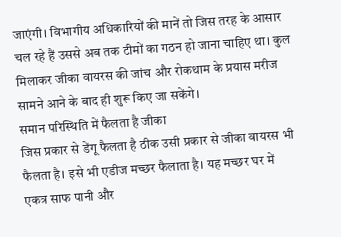जाएंगी। विभागीय अधिकारियों की मानें तो जिस तरह के आसार चल रहे हैं उससे अब तक टीमों का गठन हो जाना चाहिए था। कुल मिलाकर जीका वायरस की जांच और रोकथाम के प्रयास मरीज सामने आने के बाद ही शुरू किए जा सकेंगे।
समान परिस्थिति में फैलता है जीका
जिस प्रकार से डेंगू फैलता है ठीक उसी प्रकार से जीका वायरस भी फैलता है। इसे भी एडीज मच्छर फैलाता है। यह मच्छर घर में एकत्र साफ पानी और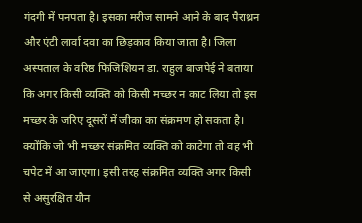गंदगी में पनपता है। इसका मरीज सामने आने के बाद पैराथ्रन और एंटी लार्वा दवा का छिड़काव किया जाता है। जिला अस्पताल के वरिष्ठ फिजिशियन डा. राहुल बाजपेई ने बताया कि अगर किसी व्यक्ति को किसी मच्छर न काट लिया तो इस मच्छर के जरिए दूसरों में जीका का संक्रमण हो सकता है। क्योंकि जो भी मच्छर संक्रमित व्यक्ति को काटेगा तो वह भी चपेट में आ जाएगा। इसी तरह संक्रमित व्यक्ति अगर किसी से असुरक्षित यौन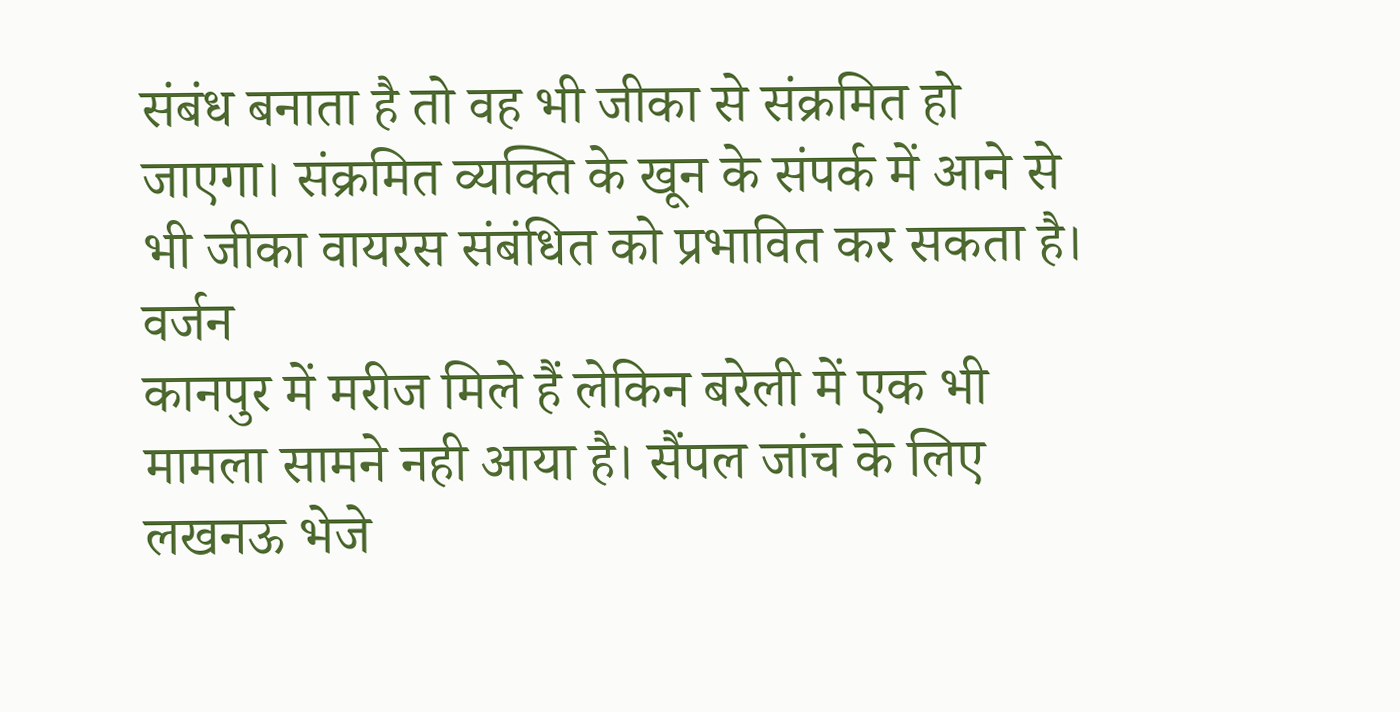संबंध बनाता है तो वह भी जीका से संक्रमित हो जाएगा। संक्रमित व्यक्ति के खून के संपर्क में आने से भी जीका वायरस संबंधित को प्रभावित कर सकता है।
वर्जन
कानपुर में मरीज मिले हैं लेकिन बरेली में एक भी मामला सामने नही आया है। सैंपल जांच के लिए लखनऊ भेजे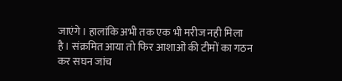जाएंगे। हालांकि अभी तक एक भी मरीज नही मिला है। संक्रमित आया तो फिर आशाओं की टीमों का गठन कर सघन जांच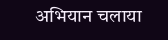अभियान चलाया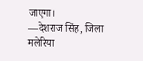जाएगा।
—देशराज सिंह, जिला मलेरिया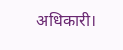अधिकारी।